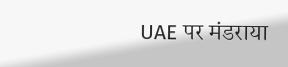UAE पर मंडराया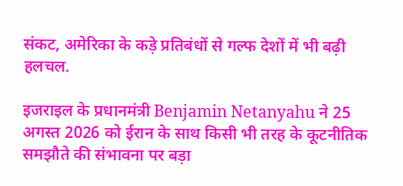संकट, अमेरिका के कड़े प्रतिबंधों से गल्फ देशों में भी बढ़ी हलचल.

इजराइल के प्रधानमंत्री Benjamin Netanyahu ने 25 अगस्त 2026 को ईरान के साथ किसी भी तरह के कूटनीतिक समझौते की संभावना पर बड़ा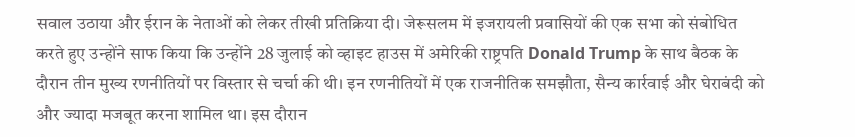सवाल उठाया और ईरान के नेताओं को लेकर तीखी प्रतिक्रिया दी। जेरूसलम में इजरायली प्रवासियों की एक सभा को संबोधित करते हुए उन्होंने साफ किया कि उन्होंने 28 जुलाई को व्हाइट हाउस में अमेरिकी राष्ट्रपति Donald Trump के साथ बैठक के दौरान तीन मुख्य रणनीतियों पर विस्तार से चर्चा की थी। इन रणनीतियों में एक राजनीतिक समझौता, सैन्य कार्रवाई और घेराबंदी को और ज्यादा मजबूत करना शामिल था। इस दौरान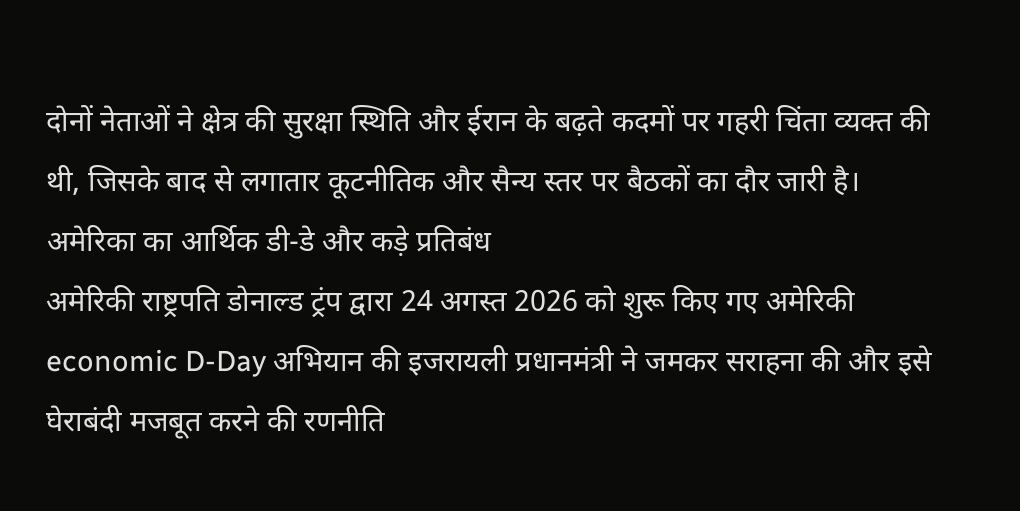दोनों नेताओं ने क्षेत्र की सुरक्षा स्थिति और ईरान के बढ़ते कदमों पर गहरी चिंता व्यक्त की थी, जिसके बाद से लगातार कूटनीतिक और सैन्य स्तर पर बैठकों का दौर जारी है।
अमेरिका का आर्थिक डी-डे और कड़े प्रतिबंध
अमेरिकी राष्ट्रपति डोनाल्ड ट्रंप द्वारा 24 अगस्त 2026 को शुरू किए गए अमेरिकी economic D-Day अभियान की इजरायली प्रधानमंत्री ने जमकर सराहना की और इसे घेराबंदी मजबूत करने की रणनीति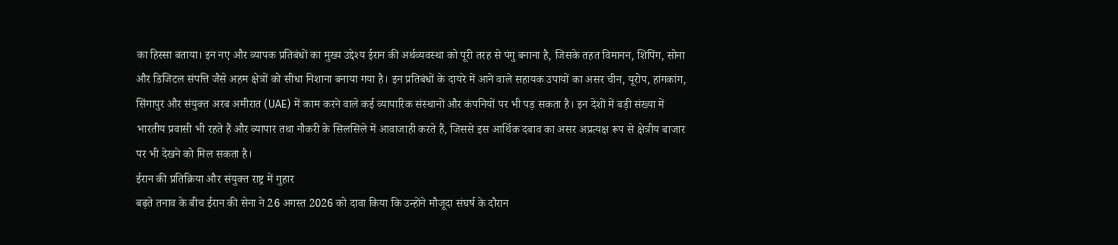का हिस्सा बताया। इन नए और व्यापक प्रतिबंधों का मुख्य उद्देश्य ईरान की अर्थव्यवस्था को पूरी तरह से पंगु बनाना है, जिसके तहत विमानन, शिपिंग, सोना और डिजिटल संपत्ति जैसे अहम क्षेत्रों को सीधा निशाना बनाया गया है। इन प्रतिबंधों के दायरे में आने वाले सहायक उपायों का असर चीन, यूरोप, हांगकांग, सिंगापुर और संयुक्त अरब अमीरात (UAE) में काम करने वाले कई व्यापारिक संस्थानों और कंपनियों पर भी पड़ सकता है। इन देशों में बड़ी संख्या में भारतीय प्रवासी भी रहते हैं और व्यापार तथा नौकरी के सिलसिले में आवाजाही करते हैं, जिससे इस आर्थिक दबाव का असर अप्रत्यक्ष रूप से क्षेत्रीय बाजार पर भी देखने को मिल सकता है।
ईरान की प्रतिक्रिया और संयुक्त राष्ट्र में गुहार
बढ़ते तनाव के बीच ईरान की सेना ने 26 अगस्त 2026 को दावा किया कि उन्होंने मौजूदा संघर्ष के दौरान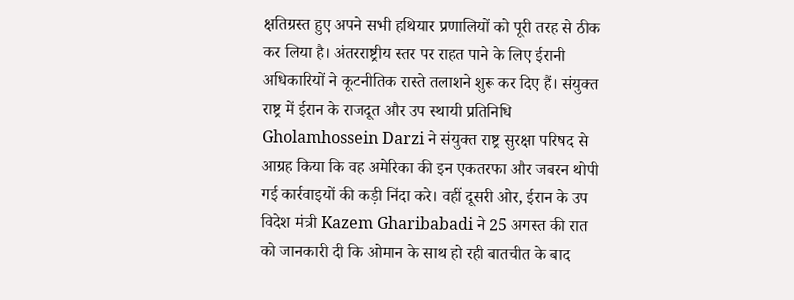क्षतिग्रस्त हुए अपने सभी हथियार प्रणालियों को पूरी तरह से ठीक कर लिया है। अंतरराष्ट्रीय स्तर पर राहत पाने के लिए ईरानी अधिकारियों ने कूटनीतिक रास्ते तलाशने शुरू कर दिए हैं। संयुक्त राष्ट्र में ईरान के राजदूत और उप स्थायी प्रतिनिधि Gholamhossein Darzi ने संयुक्त राष्ट्र सुरक्षा परिषद से आग्रह किया कि वह अमेरिका की इन एकतरफा और जबरन थोपी गई कार्रवाइयों की कड़ी निंदा करे। वहीं दूसरी ओर, ईरान के उप विदेश मंत्री Kazem Gharibabadi ने 25 अगस्त की रात को जानकारी दी कि ओमान के साथ हो रही बातचीत के बाद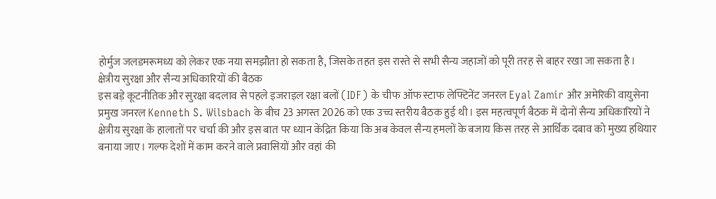होर्मुज जलडमरूमध्य को लेकर एक नया समझौता हो सकता है, जिसके तहत इस रास्ते से सभी सैन्य जहाजों को पूरी तरह से बाहर रखा जा सकता है।
क्षेत्रीय सुरक्षा और सैन्य अधिकारियों की बैठक
इस बड़े कूटनीतिक और सुरक्षा बदलाव से पहले इजराइल रक्षा बलों (IDF) के चीफ ऑफ स्टाफ लेफ्टिनेंट जनरल Eyal Zamir और अमेरिकी वायुसेना प्रमुख जनरल Kenneth S. Wilsbach के बीच 23 अगस्त 2026 को एक उच्च स्तरीय बैठक हुई थी। इस महत्वपूर्ण बैठक में दोनों सैन्य अधिकारियों ने क्षेत्रीय सुरक्षा के हालातों पर चर्चा की और इस बात पर ध्यान केंद्रित किया कि अब केवल सैन्य हमलों के बजाय किस तरह से आर्थिक दबाव को मुख्य हथियार बनाया जाए। गल्फ देशों में काम करने वाले प्रवासियों और वहां की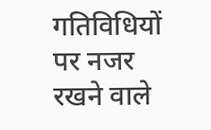गतिविधियों पर नजर रखने वाले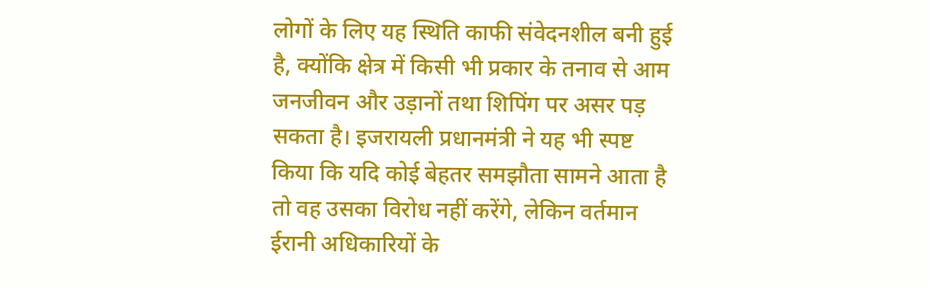लोगों के लिए यह स्थिति काफी संवेदनशील बनी हुई है, क्योंकि क्षेत्र में किसी भी प्रकार के तनाव से आम जनजीवन और उड़ानों तथा शिपिंग पर असर पड़ सकता है। इजरायली प्रधानमंत्री ने यह भी स्पष्ट किया कि यदि कोई बेहतर समझौता सामने आता है तो वह उसका विरोध नहीं करेंगे, लेकिन वर्तमान ईरानी अधिकारियों के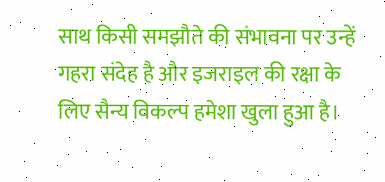साथ किसी समझौते की संभावना पर उन्हें गहरा संदेह है और इजराइल की रक्षा के लिए सैन्य विकल्प हमेशा खुला हुआ है।